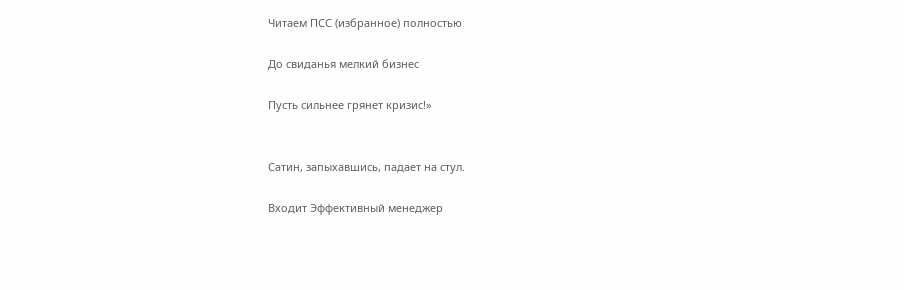Читаем ПСС (избранное) полностью

До свиданья мелкий бизнес

Пусть сильнее грянет кризис!»


Сатин, запыхавшись, падает на стул.

Входит Эффективный менеджер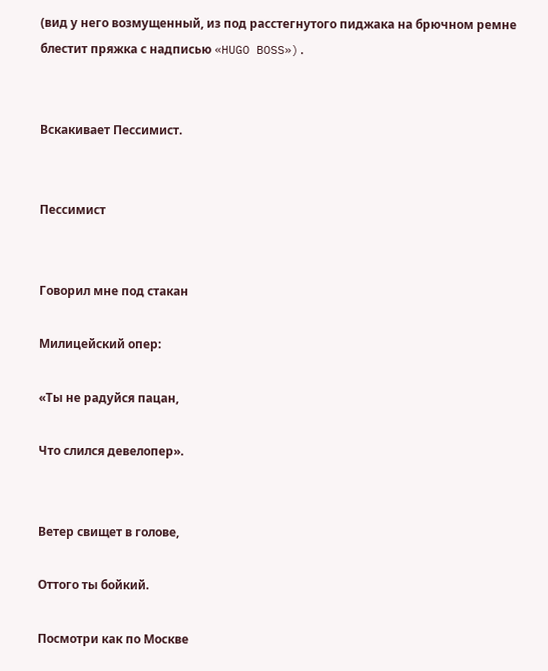(вид у него возмущенный, из под расстегнутого пиджака на брючном ремне блестит пряжка с надписью «HUGO BOSS»).


Вскакивает Пессимист.


Пессимист


Говорил мне под стакан

Милицейский опер:

«Ты не радуйся пацан,

Что слился девелопер».


Ветер свищет в голове,

Оттого ты бойкий.

Посмотри как по Москве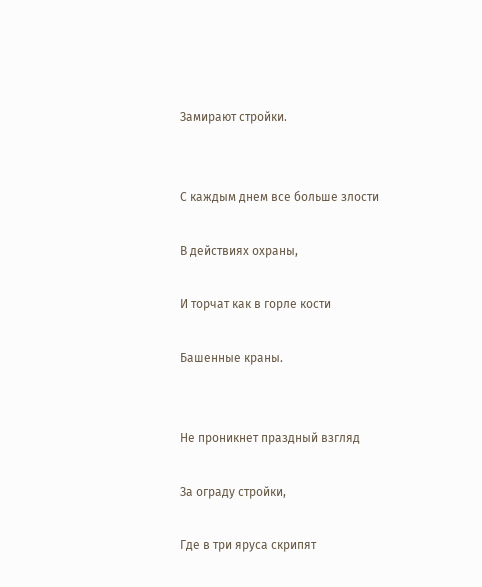Замирают стройки.


С каждым днем все больше злости

В действиях охраны,

И торчат как в горле кости

Башенные краны.


Не проникнет праздный взгляд

За ограду стройки,

Где в три яруса скрипят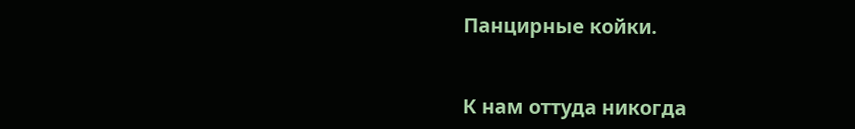Панцирные койки.


К нам оттуда никогда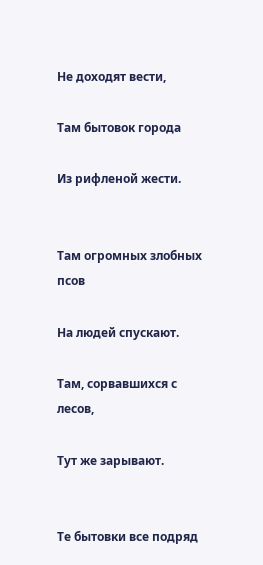Не доходят вести,

Там бытовок города

Из рифленой жести.


Там огромных злобных псов

На людей спускают.

Там, сорвавшихся с лесов,

Тут же зарывают.


Те бытовки все подряд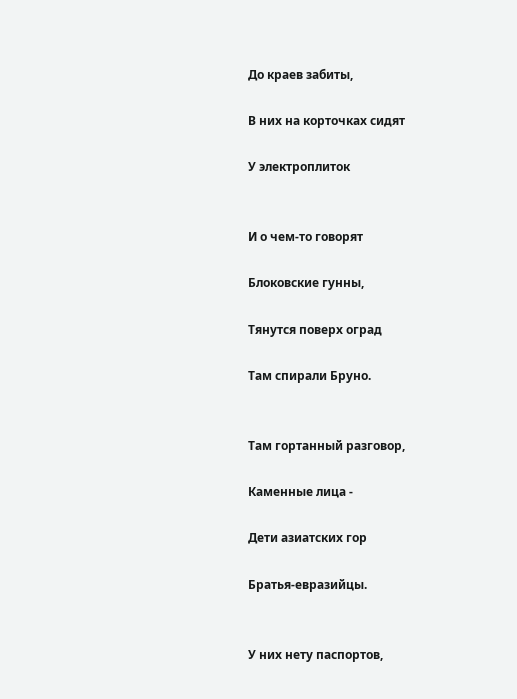До краев забиты,

В них на корточках сидят

У электроплиток


И о чем-то говорят

Блоковские гунны,

Тянутся поверх оград

Там спирали Бруно.


Там гортанный разговор,

Каменные лица -

Дети азиатских гор

Братья-евразийцы.


У них нету паспортов,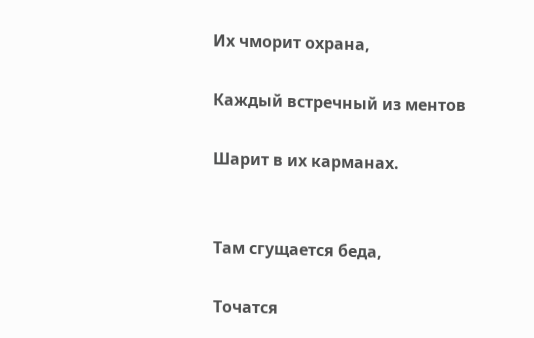Их чморит охрана,

Каждый встречный из ментов

Шарит в их карманах.


Там сгущается беда,

Точатся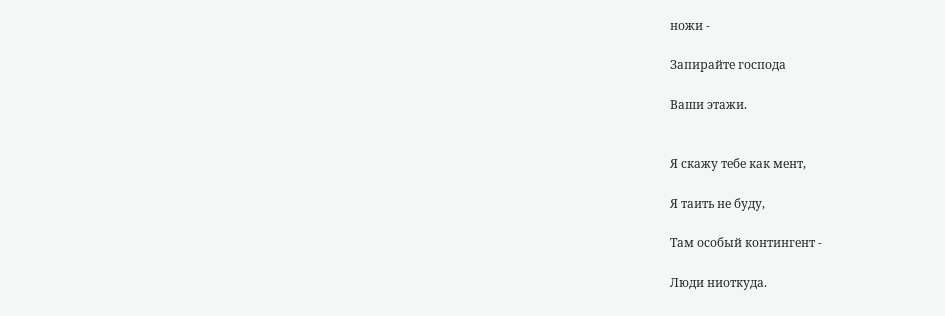ножи -

Запирайте господа

Ваши этажи.


Я скажу тебе как мент,

Я таить не буду,

Там особый контингент -

Люди ниоткуда.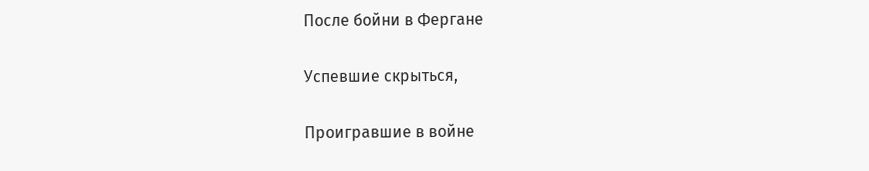После бойни в Фергане

Успевшие скрыться,

Проигравшие в войне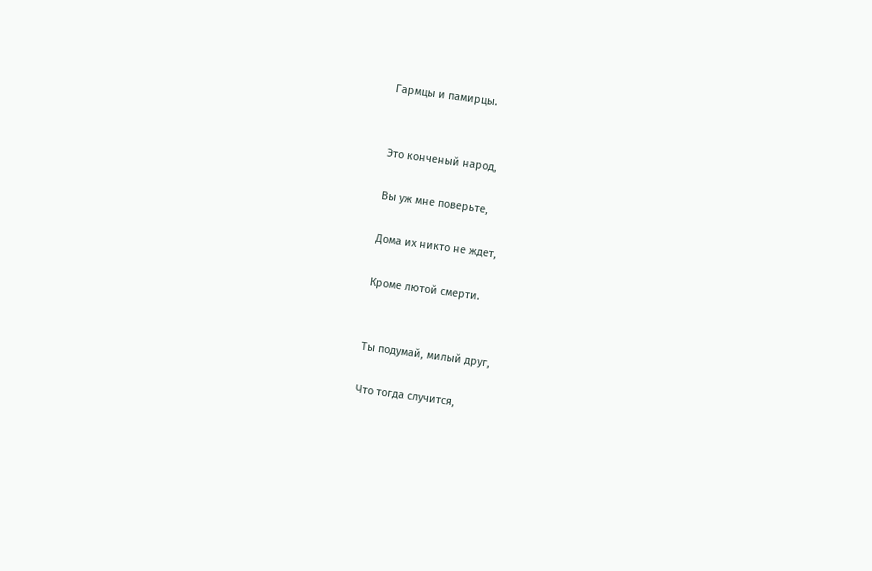Гармцы и памирцы.


Это конченый народ,

Вы уж мне поверьте,

Дома их никто не ждет,

Кроме лютой смерти.


Ты подумай, милый друг,

Что тогда случится,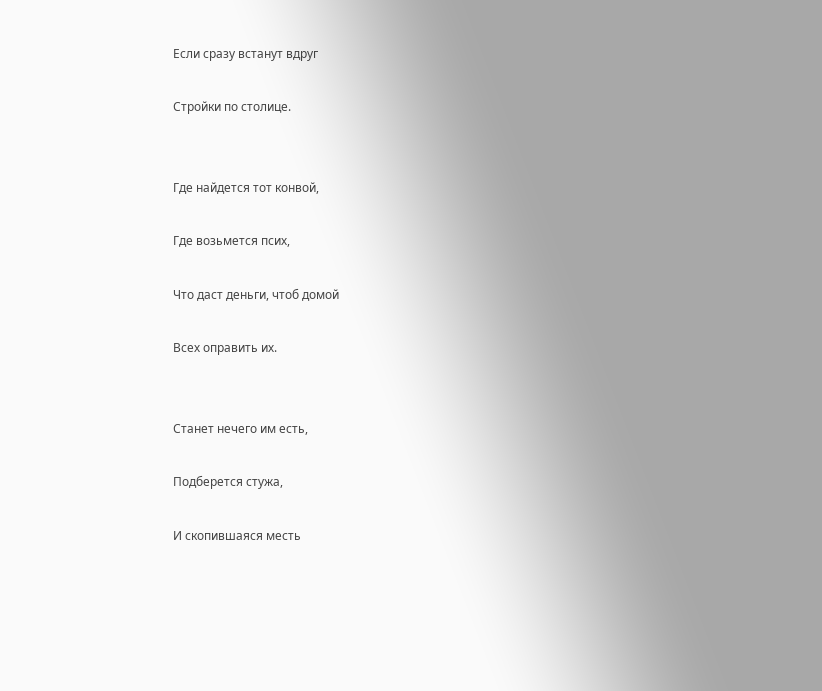Если сразу встанут вдруг

Стройки по столице.


Где найдется тот конвой,

Где возьмется псих,

Что даст деньги, чтоб домой

Всех оправить их.


Станет нечего им есть,

Подберется стужа,

И скопившаяся месть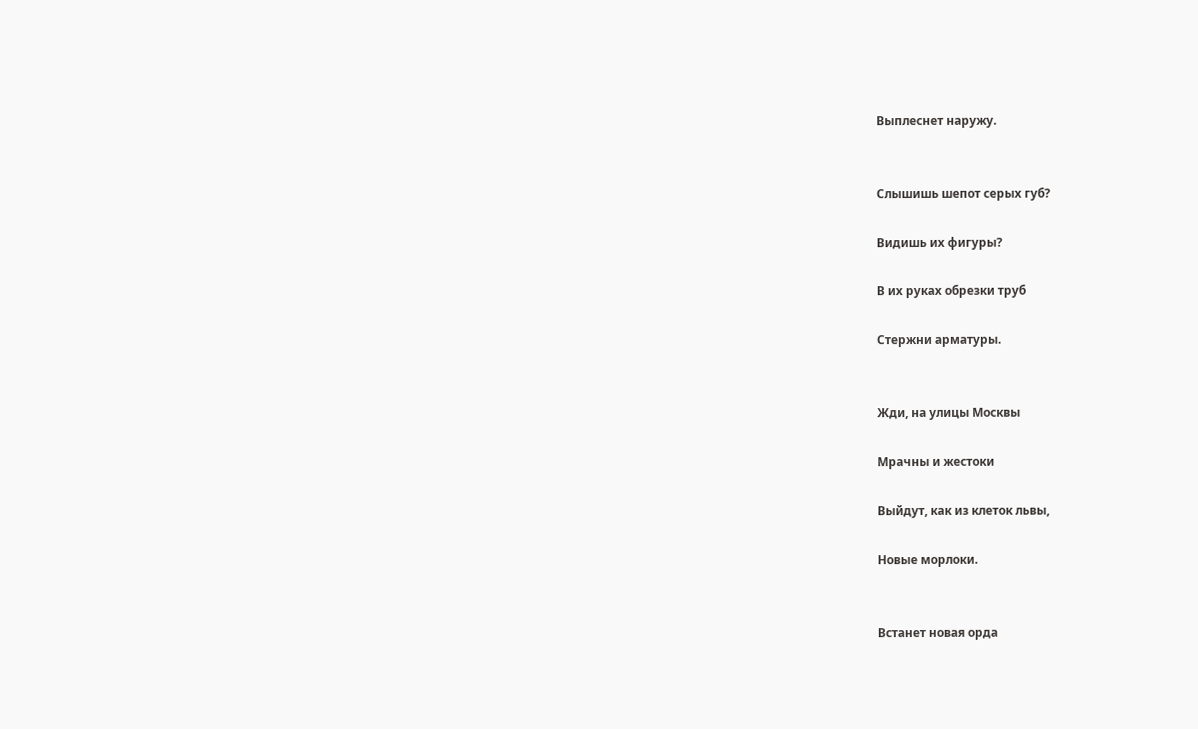Выплеснет наружу.


Слышишь шепот серых губ?

Видишь их фигуры?

В их руках обрезки труб

Стержни арматуры.


Жди, на улицы Москвы

Мрачны и жестоки

Выйдут, как из клеток львы,

Новые морлоки.


Встанет новая орда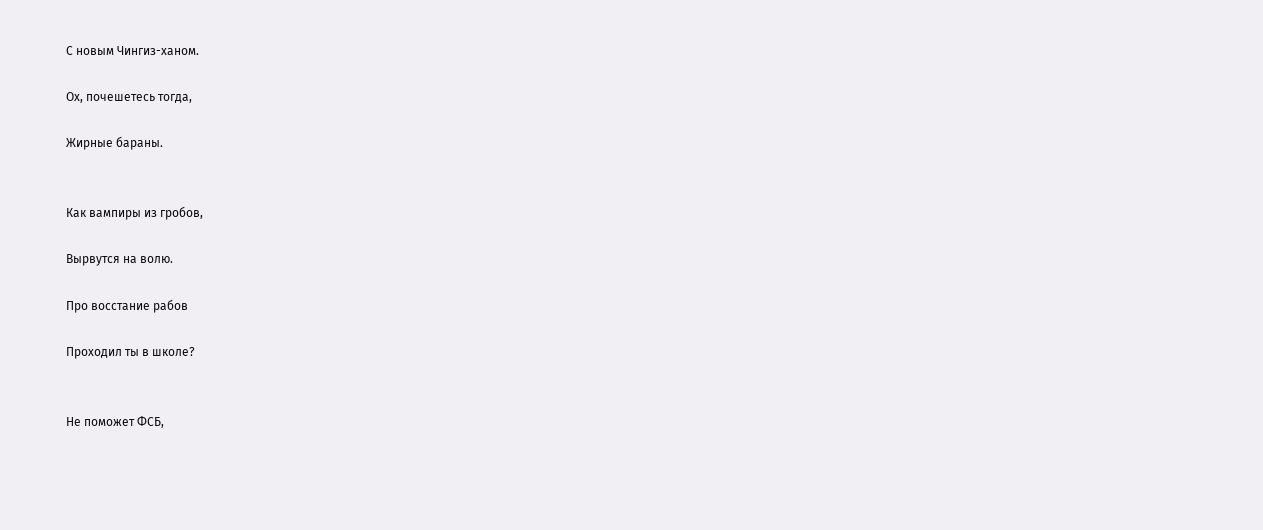С новым Чингиз-ханом.

Ох, почешетесь тогда,

Жирные бараны.


Как вампиры из гробов,

Вырвутся на волю.

Про восстание рабов

Проходил ты в школе?


Не поможет ФСБ,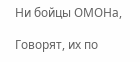Ни бойцы ОМОНа,

Говорят, их по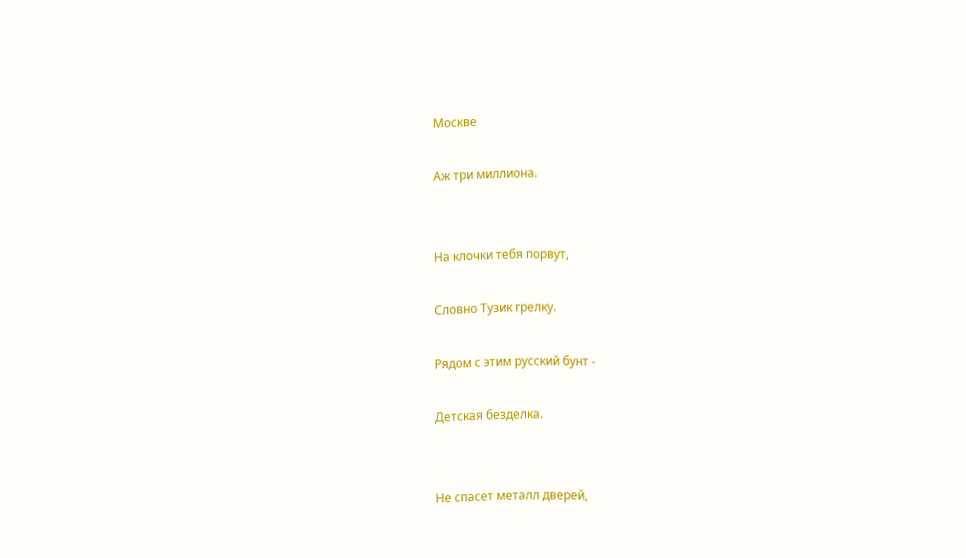Москве

Аж три миллиона.


На клочки тебя порвут,

Словно Тузик грелку.

Рядом с этим русский бунт -

Детская безделка.


Не спасет металл дверей,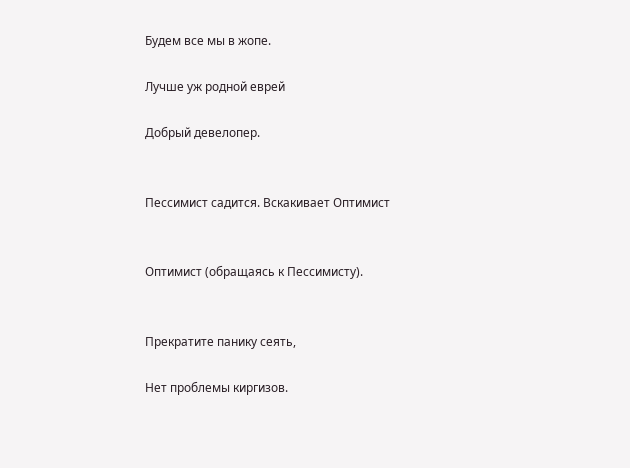Будем все мы в жопе.

Лучше уж родной еврей

Добрый девелопер.


Пессимист садится. Вскакивает Оптимист


Оптимист (обращаясь к Пессимисту).


Прекратите панику сеять,

Нет проблемы киргизов.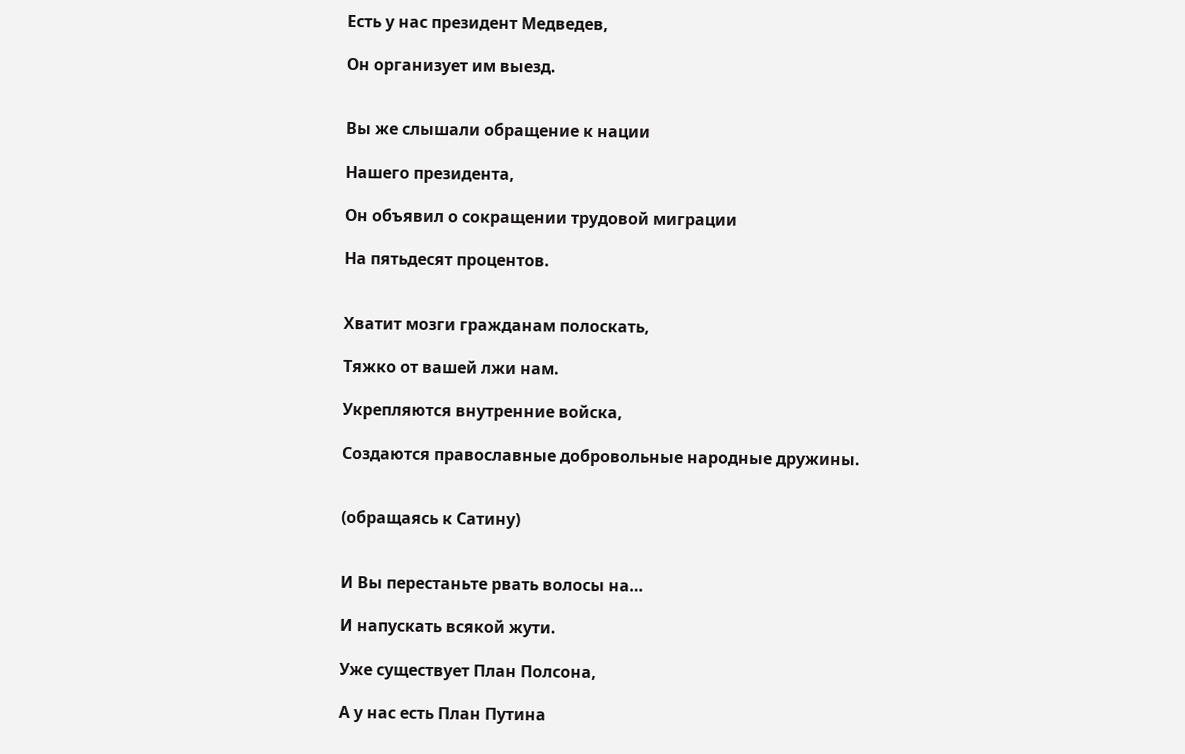Есть у нас президент Медведев,

Он организует им выезд.


Вы же слышали обращение к нации

Нашего президента,

Он объявил о сокращении трудовой миграции

На пятьдесят процентов.


Хватит мозги гражданам полоскать,

Тяжко от вашей лжи нам.

Укрепляются внутренние войска,

Создаются православные добровольные народные дружины.


(обращаясь к Сатину)


И Вы перестаньте рвать волосы на…

И напускать всякой жути.

Уже существует План Полсона,

А у нас есть План Путина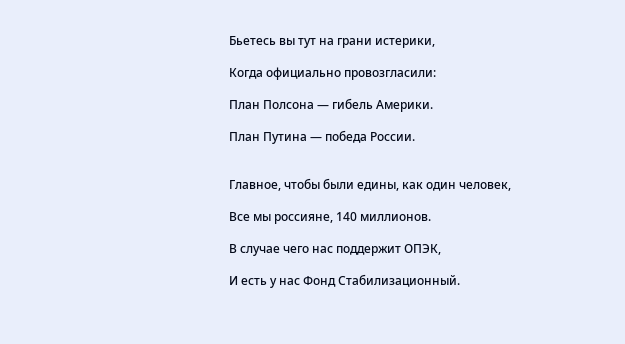Бьетесь вы тут на грани истерики,

Когда официально провозгласили:

План Полсона — гибель Америки.

План Путина — победа России.


Главное, чтобы были едины, как один человек,

Все мы россияне, 140 миллионов.

В случае чего нас поддержит ОПЭК,

И есть у нас Фонд Стабилизационный.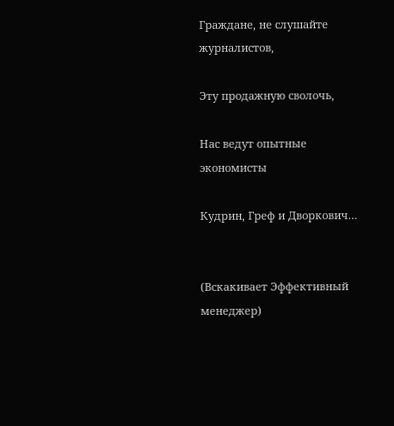Граждане, не слушайте журналистов,

Эту продажную сволочь,

Нас ведут опытные экономисты

Кудрин, Греф и Дворкович…


(Вскакивает Эффективный менеджер)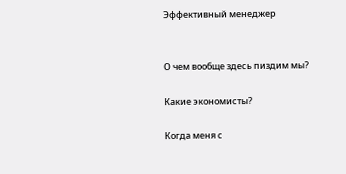Эффективный менеджер


О чем вообще здесь пиздим мы?

Какие экономисты?

Когда меня с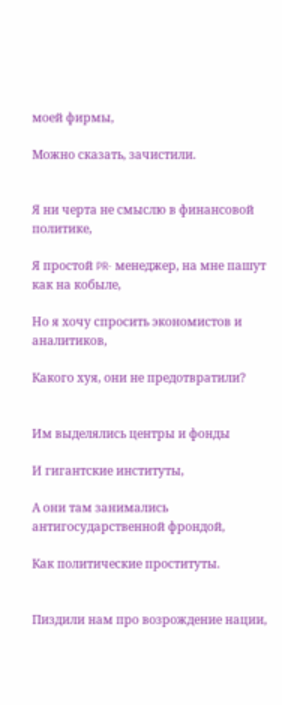моей фирмы,

Можно сказать, зачистили.


Я ни черта не смыслю в финансовой политике,

Я простой PR- менеджер, на мне пашут как на кобыле,

Но я хочу спросить экономистов и аналитиков,

Какого хуя, они не предотвратили?


Им выделялись центры и фонды

И гигантские институты,

А они там занимались антигосударственной фрондой,

Как политические проституты.


Пиздили нам про возрождение нации,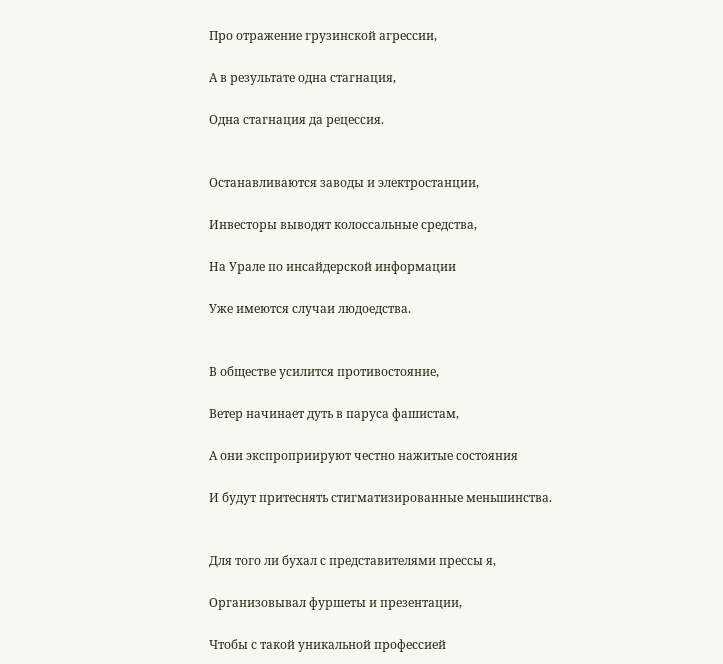Про отражение грузинской агрессии,

А в результате одна стагнация,

Одна стагнация да рецессия.


Останавливаются заводы и электростанции,

Инвесторы выводят колоссальные средства,

На Урале по инсайдерской информации

Уже имеются случаи людоедства.


В обществе усилится противостояние,

Ветер начинает дуть в паруса фашистам,

А они экспроприируют честно нажитые состояния

И будут притеснять стигматизированные меньшинства.


Для того ли бухал с представителями прессы я,

Организовывал фуршеты и презентации,

Чтобы с такой уникальной профессией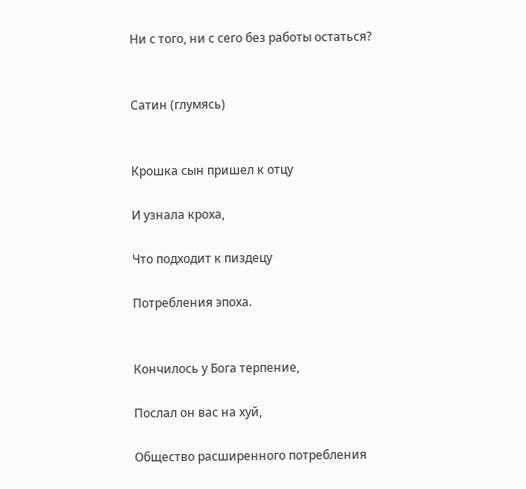Ни с того, ни с сего без работы остаться?


Сатин (глумясь)


Крошка сын пришел к отцу

И узнала кроха,

Что подходит к пиздецу

Потребления эпоха.


Кончилось у Бога терпение,

Послал он вас на хуй,

Общество расширенного потребления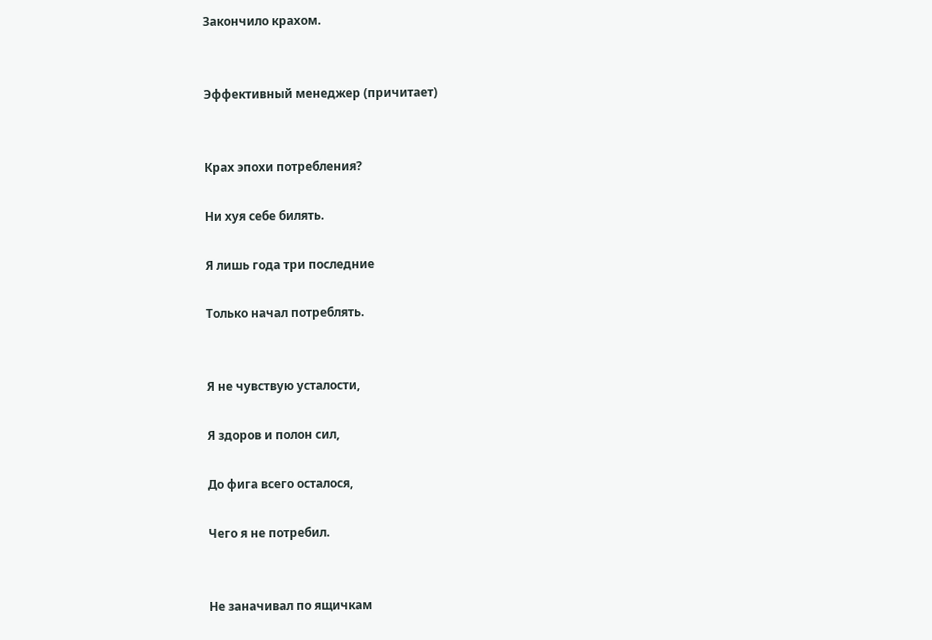Закончило крахом.


Эффективный менеджер (причитает)


Крах эпохи потребления?

Ни хуя себе билять.

Я лишь года три последние

Только начал потреблять.


Я не чувствую усталости,

Я здоров и полон сил,

До фига всего осталося,

Чего я не потребил.


Не заначивал по ящичкам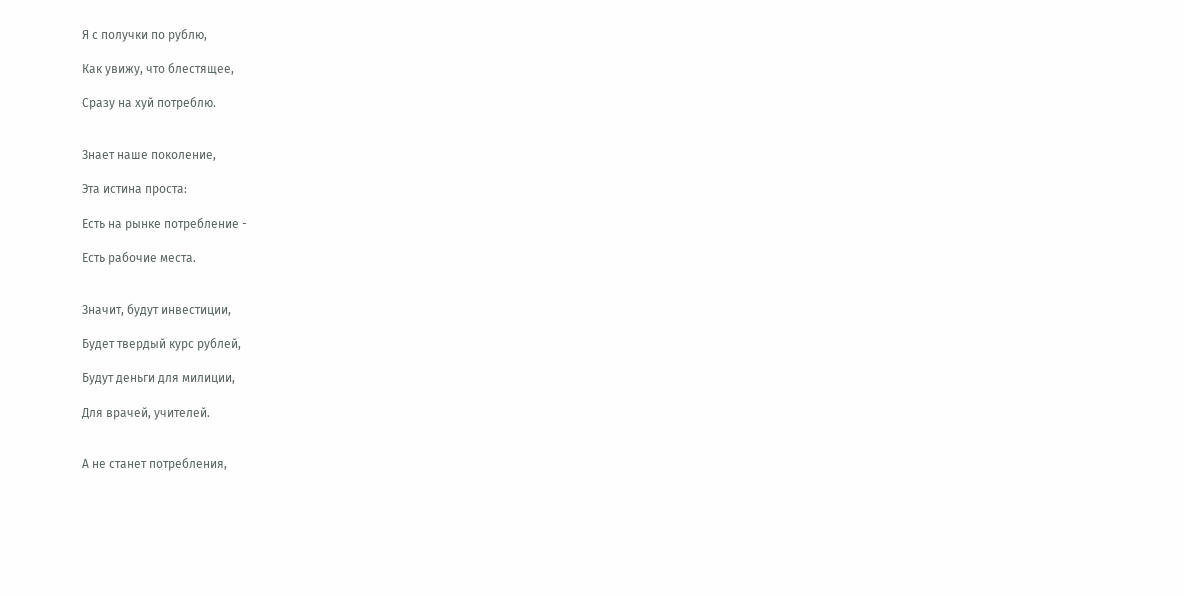Я с получки по рублю,

Как увижу, что блестящее,

Сразу на хуй потреблю.


Знает наше поколение,

Эта истина проста:

Есть на рынке потребление -

Есть рабочие места.


Значит, будут инвестиции,

Будет твердый курс рублей,

Будут деньги для милиции,

Для врачей, учителей.


А не станет потребления,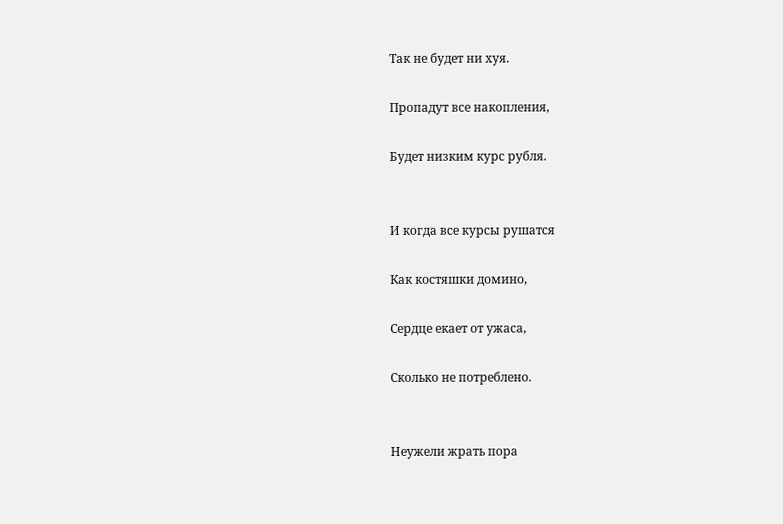Так не будет ни хуя.

Пропадут все накопления,

Будет низким курс рубля.


И когда все курсы рушатся

Как костяшки домино,

Сердце екает от ужаса,

Сколько не потреблено.


Неужели жрать пора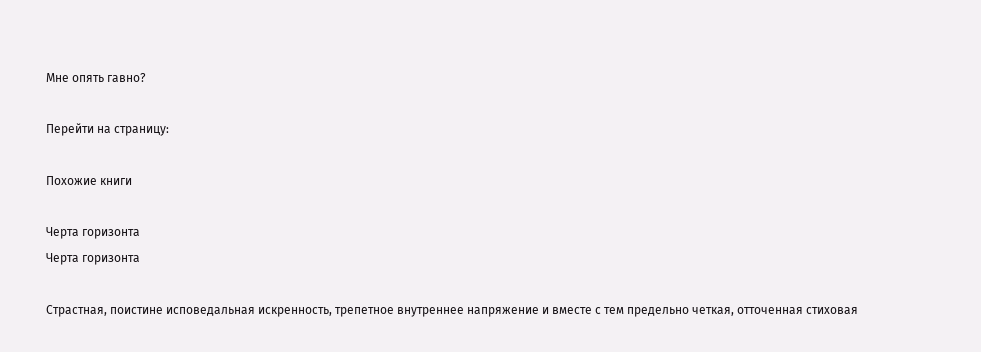Мне опять гавно?

Перейти на страницу:

Похожие книги

Черта горизонта
Черта горизонта

Страстная, поистине исповедальная искренность, трепетное внутреннее напряжение и вместе с тем предельно четкая, отточенная стиховая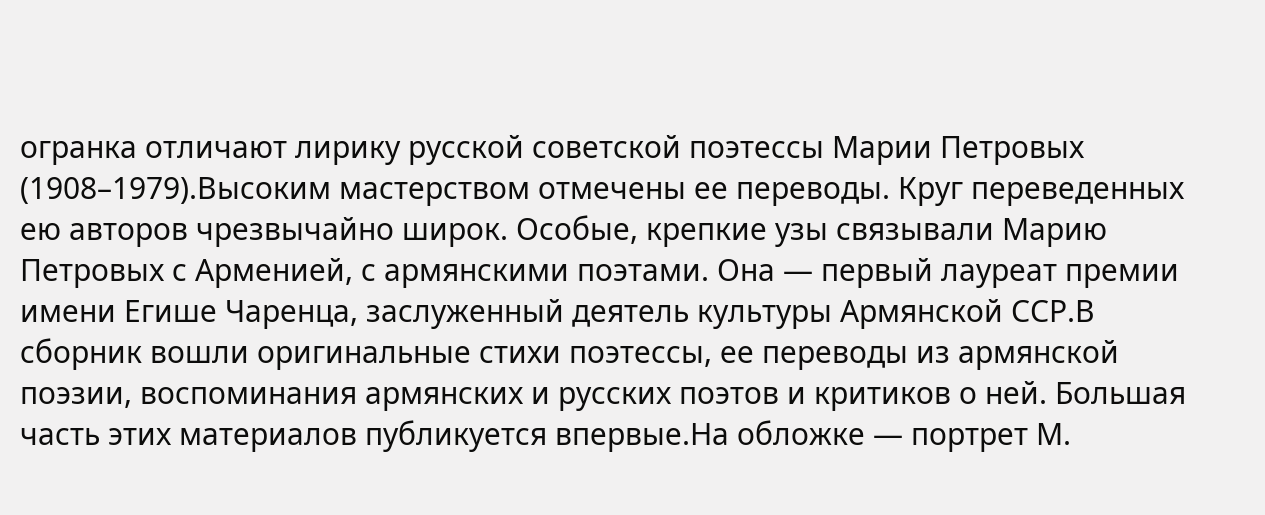огранка отличают лирику русской советской поэтессы Марии Петровых (1908–1979).Высоким мастерством отмечены ее переводы. Круг переведенных ею авторов чрезвычайно широк. Особые, крепкие узы связывали Марию Петровых с Арменией, с армянскими поэтами. Она — первый лауреат премии имени Егише Чаренца, заслуженный деятель культуры Армянской ССР.В сборник вошли оригинальные стихи поэтессы, ее переводы из армянской поэзии, воспоминания армянских и русских поэтов и критиков о ней. Большая часть этих материалов публикуется впервые.На обложке — портрет М.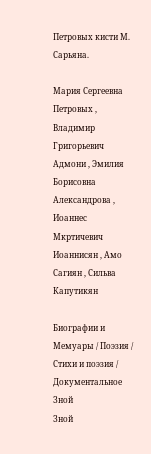Петровых кисти М. Сарьяна.

Мария Сергеевна Петровых , Владимир Григорьевич Адмони , Эмилия Борисовна Александрова , Иоаннес Мкртичевич Иоаннисян , Амо Сагиян , Сильва Капутикян

Биографии и Мемуары / Поэзия / Стихи и поэзия / Документальное
Зной
Зной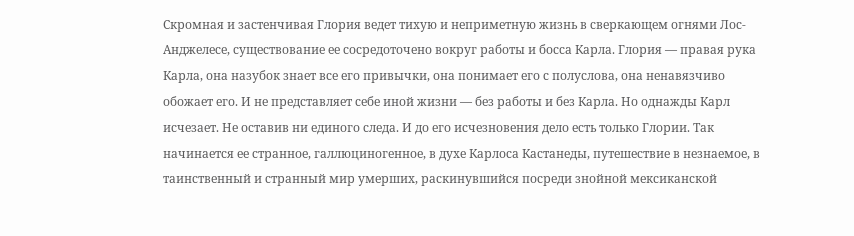Скромная и застенчивая Глория ведет тихую и неприметную жизнь в сверкающем огнями Лос-Анджелесе, существование ее сосредоточено вокруг работы и босса Карла. Глория — правая рука Карла, она назубок знает все его привычки, она понимает его с полуслова, она ненавязчиво обожает его. И не представляет себе иной жизни — без работы и без Карла. Но однажды Карл исчезает. Не оставив ни единого следа. И до его исчезновения дело есть только Глории. Так начинается ее странное, галлюциногенное, в духе Карлоса Кастанеды, путешествие в незнаемое, в таинственный и странный мир умерших, раскинувшийся посреди знойной мексиканской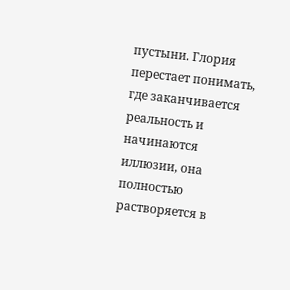пустыни. Глория перестает понимать, где заканчивается реальность и начинаются иллюзии, она полностью растворяется в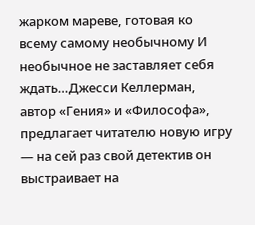жарком мареве, готовая ко всему самому необычному И необычное не заставляет себя ждать…Джесси Келлерман, автор «Гения» и «Философа», предлагает читателю новую игру — на сей раз свой детектив он выстраивает на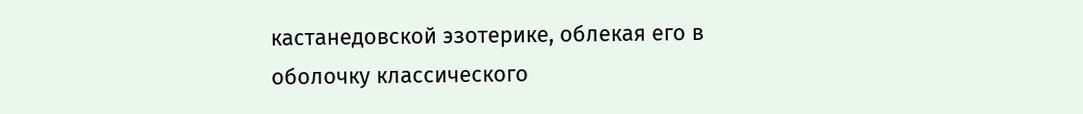кастанедовской эзотерике, облекая его в оболочку классического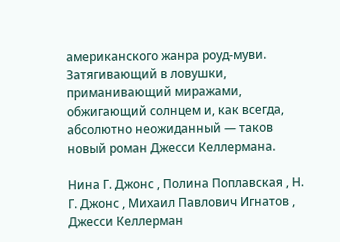американского жанра роуд-муви. Затягивающий в ловушки, приманивающий миражами, обжигающий солнцем и, как всегда, абсолютно неожиданный — таков новый роман Джесси Келлермана.

Нина Г. Джонс , Полина Поплавская , Н. Г. Джонс , Михаил Павлович Игнатов , Джесси Келлерман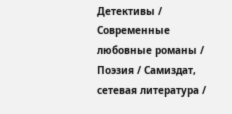Детективы / Современные любовные романы / Поэзия / Самиздат, сетевая литература /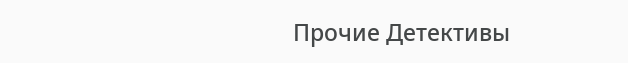Прочие Детективы